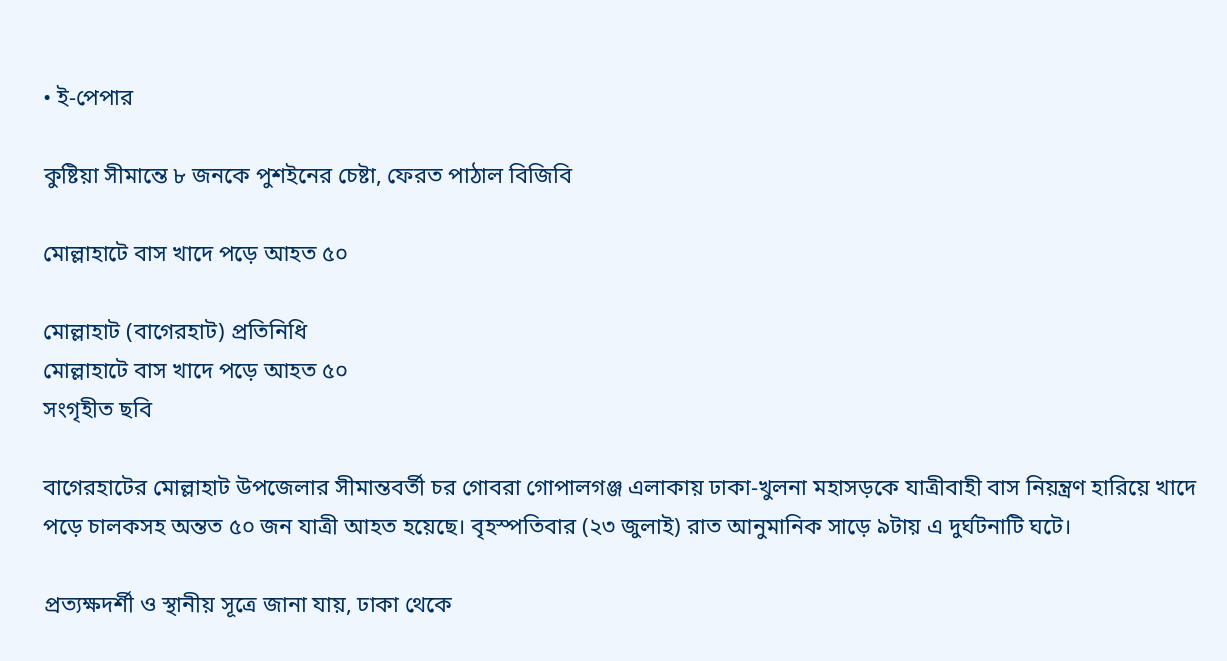• ই-পেপার

কুষ্টিয়া সীমান্তে ৮ জনকে পুশইনের চেষ্টা, ফেরত পাঠাল বিজিবি

মোল্লাহাটে বাস খাদে পড়ে আহত ৫০

মোল্লাহাট (বাগেরহাট) প্রতিনিধি
মোল্লাহাটে বাস খাদে পড়ে আহত ৫০
সংগৃহীত ছবি

বাগেরহাটের মোল্লাহাট উপজেলার সীমান্তবর্তী চর গোবরা গোপালগঞ্জ এলাকায় ঢাকা-খুলনা মহাসড়কে যাত্রীবাহী বাস নিয়ন্ত্রণ হারিয়ে খাদে পড়ে চালকসহ অন্তত ৫০ জন যাত্রী আহত হয়েছে। বৃহস্পতিবার (২৩ জুলাই) রাত আনুমানিক সাড়ে ৯টায় এ দুর্ঘটনাটি ঘটে।

প্রত্যক্ষদর্শী ও স্থানীয় সূত্রে জানা যায়, ঢাকা থেকে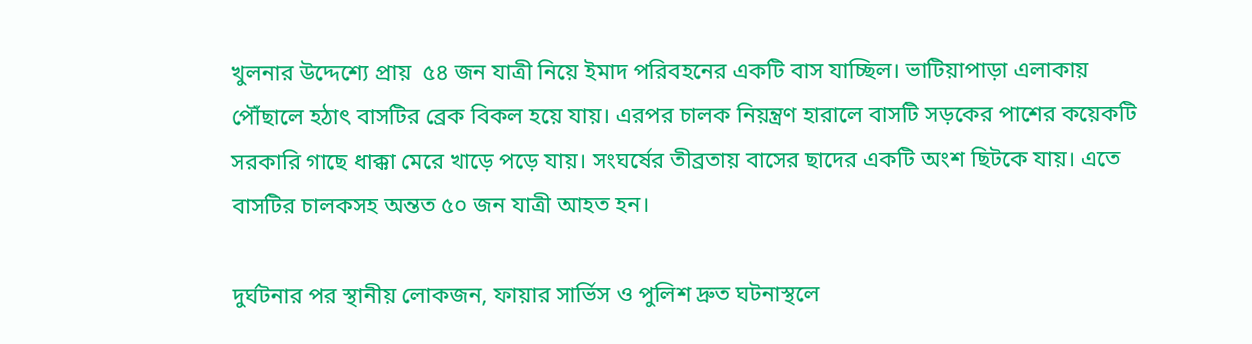খুলনার উদ্দেশ্যে প্রায়  ৫৪ জন যাত্রী নিয়ে ইমাদ পরিবহনের একটি বাস যাচ্ছিল। ভাটিয়াপাড়া এলাকায় পৌঁছালে হঠাৎ বাসটির ব্রেক বিকল হয়ে যায়। এরপর চালক নিয়ন্ত্রণ হারালে বাসটি সড়কের পাশের কয়েকটি সরকারি গাছে ধাক্কা মেরে খাড়ে পড়ে যায়। সংঘর্ষের তীব্রতায় বাসের ছাদের একটি অংশ ছিটকে যায়। এতে বাসটির চালকসহ অন্তত ৫০ জন যাত্রী আহত হন।

দুর্ঘটনার পর স্থানীয় লোকজন, ফায়ার সার্ভিস ও পুলিশ দ্রুত ঘটনাস্থলে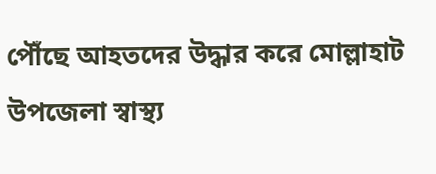পৌঁছে আহতদের উদ্ধার করে মোল্লাহাট উপজেলা স্বাস্থ্য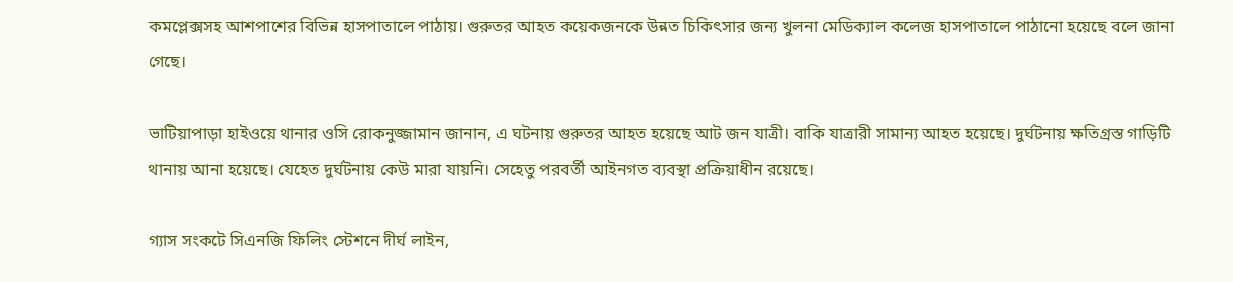কমপ্লেক্সসহ আশপাশের বিভিন্ন হাসপাতালে পাঠায়। গুরুতর আহত কয়েকজনকে উন্নত চিকিৎসার জন্য খুলনা মেডিক্যাল কলেজ হাসপাতালে পাঠানো হয়েছে বলে জানা গেছে।

ভাটিয়াপাড়া হাইওয়ে থানার ওসি রোকনুজ্জামান জানান, এ ঘটনায় গুরুতর আহত হয়েছে আট জন যাত্রী। বাকি যাত্রারী সামান্য আহত হয়েছে। দুর্ঘটনায় ক্ষতিগ্রস্ত গাড়িটি থানায় আনা হয়েছে। যেহেত দুর্ঘটনায় কেউ মারা যায়নি। সেহেতু পরবর্তী আইনগত ব্যবস্থা প্রক্রিয়াধীন রয়েছে।

গ্যাস সংকটে সিএনজি ফিলিং স্টেশনে দীর্ঘ লাইন,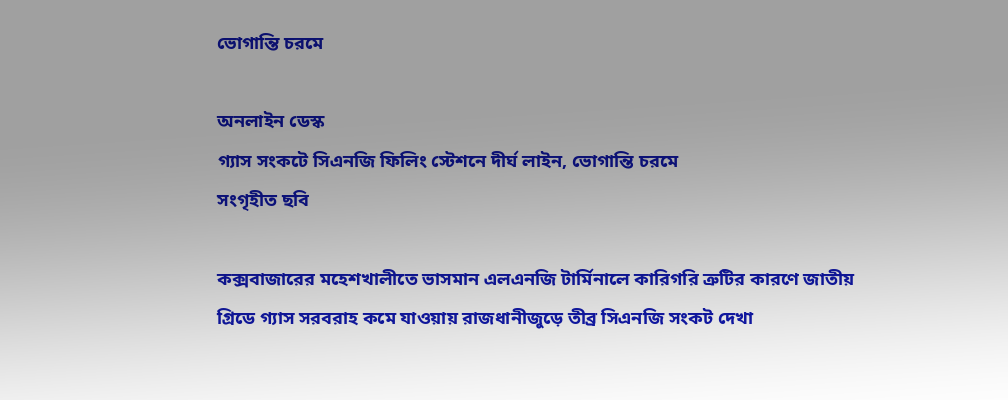ভোগান্তি চরমে

অনলাইন ডেস্ক
গ্যাস সংকটে সিএনজি ফিলিং স্টেশনে দীর্ঘ লাইন, ভোগান্তি চরমে
সংগৃহীত ছবি

কক্সবাজারের মহেশখালীতে ভাসমান এলএনজি টার্মিনালে কারিগরি ত্রুটির কারণে জাতীয় গ্রিডে গ্যাস সরবরাহ কমে যাওয়ায় রাজধানীজুড়ে তীব্র সিএনজি সংকট দেখা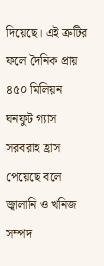দিয়েছে। এই ত্রুটির ফলে দৈনিক প্রায় ৪৫০ মিলিয়ন ঘনফুট গ্যাস সরবরাহ হ্রাস পেয়েছে বলে জ্বালানি ও খনিজ সম্পদ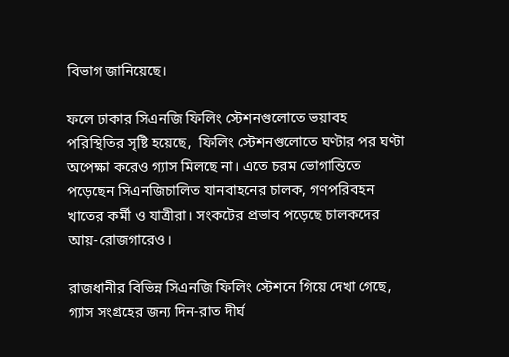বিভাগ জানিয়েছে।

ফলে ঢাকার সিএনজি ফিলিং স্টেশনগুলোতে ভয়াবহ পরিস্থিতির সৃষ্টি হয়েছে,  ফিলিং স্টেশনগুলোতে ঘণ্টার পর ঘণ্টা অপেক্ষা করেও গ্যাস মিলছে না। এতে চরম ভোগান্তিতে পড়েছেন সিএনজিচালিত যানবাহনের চালক, গণপরিবহন খাতের কর্মী ও যাত্রীরা। সংকটের প্রভাব পড়েছে চালকদের আয়-রোজগারেও।

রাজধানীর বিভিন্ন সিএনজি ফিলিং স্টেশনে গিয়ে দেখা গেছে, গ্যাস সংগ্রহের জন্য দিন-রাত দীর্ঘ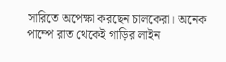সারিতে অপেক্ষা করছেন চালকেরা। অনেক পাম্পে রাত থেকেই গাড়ির লাইন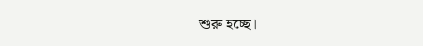শুরু হচ্ছে।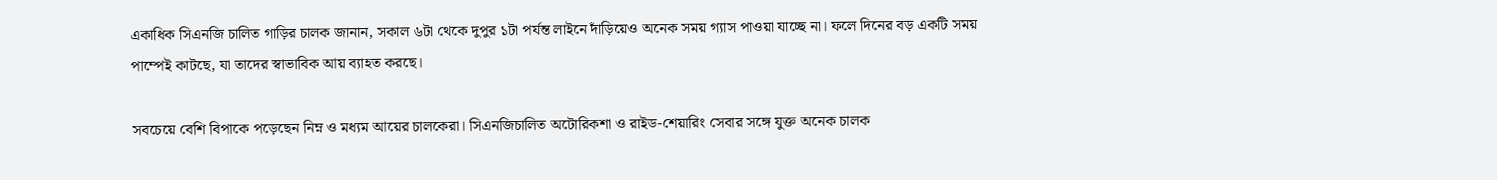একাধিক সিএনজি চালিত গাড়ির চালক জানান, সকাল ৬টা থেকে দুপুর ১টা পর্যন্ত লাইনে দাঁড়িয়েও অনেক সময় গ্যাস পাওয়া যাচ্ছে না। ফলে দিনের বড় একটি সময় পাম্পেই কাটছে, যা তাদের স্বাভাবিক আয় ব্যাহত করছে।

সবচেয়ে বেশি বিপাকে পড়েছেন নিম্ন ও মধ্যম আয়ের চালকেরা। সিএনজিচালিত অটোরিকশা ও রাইড-শেয়ারিং সেবার সঙ্গে যুক্ত অনেক চালক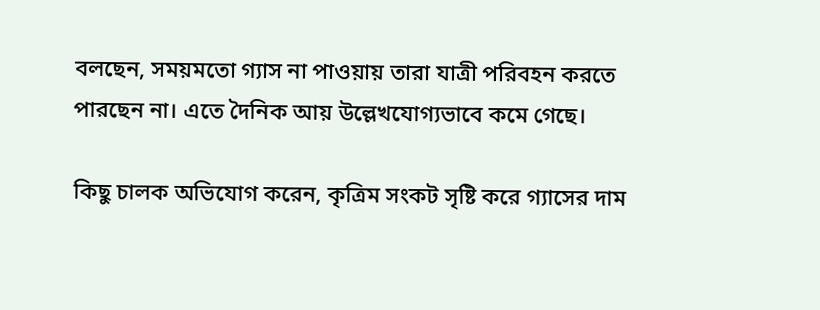বলছেন, সময়মতো গ্যাস না পাওয়ায় তারা যাত্রী পরিবহন করতে পারছেন না। এতে দৈনিক আয় উল্লেখযোগ্যভাবে কমে গেছে।

কিছু চালক অভিযোগ করেন, কৃত্রিম সংকট সৃষ্টি করে গ্যাসের দাম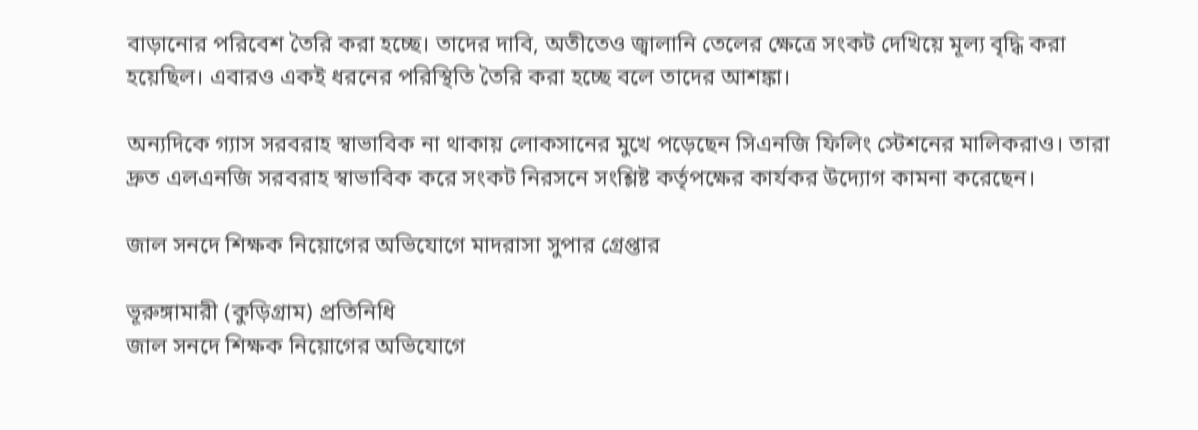বাড়ানোর পরিবেশ তৈরি করা হচ্ছে। তাদের দাবি, অতীতেও জ্বালানি তেলের ক্ষেত্রে সংকট দেখিয়ে মূল্য বৃদ্ধি করা হয়েছিল। এবারও একই ধরনের পরিস্থিতি তৈরি করা হচ্ছে বলে তাদের আশঙ্কা।

অন্যদিকে গ্যাস সরবরাহ স্বাভাবিক না থাকায় লোকসানের মুখে পড়েছেন সিএনজি ফিলিং স্টেশনের মালিকরাও। তারা দ্রুত এলএনজি সরবরাহ স্বাভাবিক করে সংকট নিরসনে সংশ্লিষ্ট কর্তৃপক্ষের কার্যকর উদ্যোগ কামনা করেছেন।

জাল সনদে শিক্ষক নিয়োগের অভিযোগে মাদরাসা সুপার গ্রেপ্তার

ভূরুঙ্গামারী (কুড়িগ্রাম) প্রতিনিধি
জাল সনদে শিক্ষক নিয়োগের অভিযোগে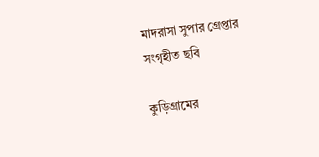মাদরাসা সুপার গ্রেপ্তার
সংগৃহীত ছবি

কুড়িগ্রামের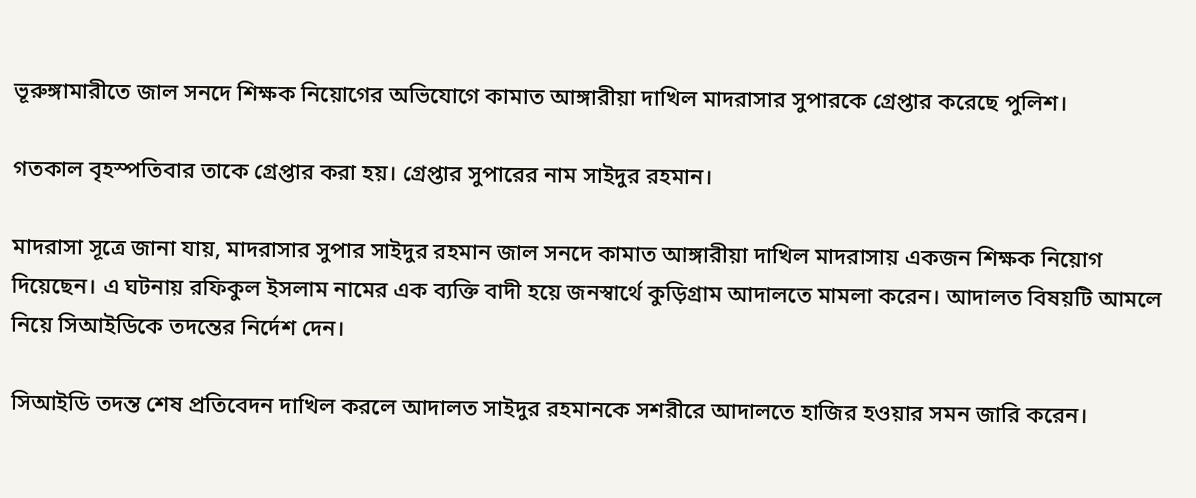ভূরুঙ্গামারীতে জাল সনদে শিক্ষক নিয়োগের অভিযোগে কামাত আঙ্গারীয়া দাখিল মাদরাসার সুপারকে গ্রেপ্তার করেছে পুলিশ।

গতকাল বৃহস্পতিবার তাকে গ্রেপ্তার করা হয়। গ্রেপ্তার সুপারের নাম সাইদুর রহমান।

মাদরাসা সূত্রে জানা যায়, মাদরাসার সুপার সাইদুর রহমান জাল সনদে কামাত আঙ্গারীয়া দাখিল মাদরাসায় একজন শিক্ষক নিয়োগ দিয়েছেন। এ ঘটনায় রফিকুল ইসলাম নামের এক ব্যক্তি বাদী হয়ে জনস্বার্থে কুড়িগ্রাম আদালতে মামলা করেন। আদালত বিষয়টি আমলে নিয়ে সিআইডিকে তদন্তের নির্দেশ দেন।

সিআইডি তদন্ত শেষ প্রতিবেদন দাখিল করলে আদালত সাইদুর রহমানকে সশরীরে আদালতে হাজির হওয়ার সমন জারি করেন।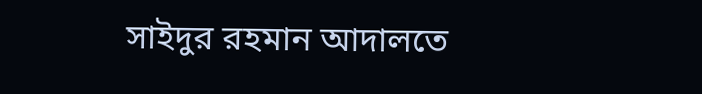সাইদুর রহমান আদালতে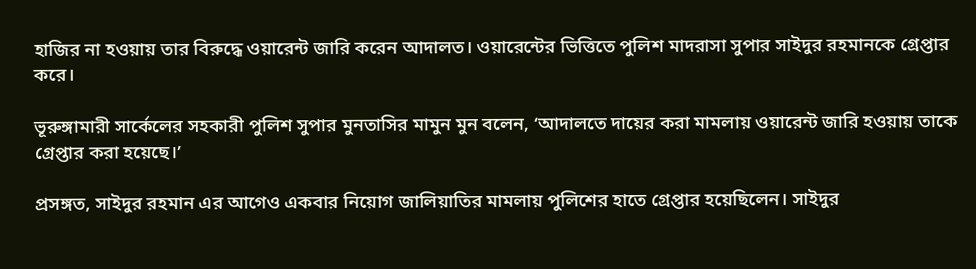হাজির না হওয়ায় তার বিরুদ্ধে ওয়ারেন্ট জারি করেন আদালত। ওয়ারেন্টের ভিত্তিতে পুলিশ মাদরাসা সুপার সাইদুর রহমানকে গ্রেপ্তার করে।

ভূরুঙ্গামারী সার্কেলের সহকারী পুলিশ সুপার মুনতাসির মামুন মুন বলেন, ‘আদালতে দায়ের করা মামলায় ওয়ারেন্ট জারি হওয়ায় তাকে গ্রেপ্তার করা হয়েছে।’

প্রসঙ্গত, সাইদুর রহমান এর আগেও একবার নিয়োগ জালিয়াতির মামলায় পুলিশের হাতে গ্রেপ্তার হয়েছিলেন। সাইদুর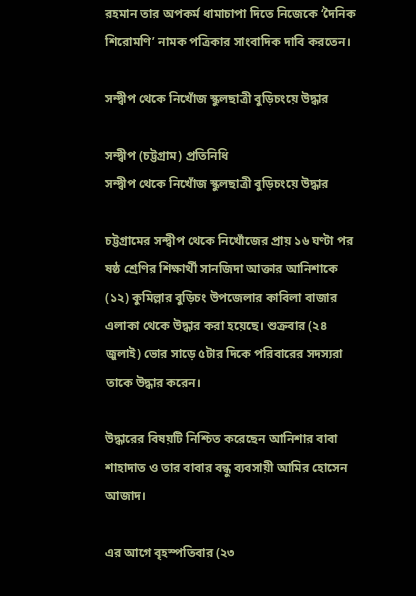রহমান তার অপকর্ম ধামাচাপা দিতে নিজেকে ‘দৈনিক শিরোমণি’ নামক পত্রিকার সাংবাদিক দাবি করতেন।

সন্দ্বীপ থেকে নিখোঁজ স্কুলছাত্রী বুড়িচংয়ে উদ্ধার

সন্দ্বীপ (চট্টগ্রাম) প্রতিনিধি
সন্দ্বীপ থেকে নিখোঁজ স্কুলছাত্রী বুড়িচংয়ে উদ্ধার

চট্টগ্রামের সন্দ্বীপ থেকে নিখোঁজের প্রায় ১৬ ঘণ্টা পর ষষ্ঠ শ্রেণির শিক্ষার্থী সানজিদা আক্তার আনিশাকে (১২) কুমিল্লার বুড়িচং উপজেলার কাবিলা বাজার এলাকা থেকে উদ্ধার করা হয়েছে। শুক্রবার (২৪ জুলাই) ভোর সাড়ে ৫টার দিকে পরিবারের সদস্যরা তাকে উদ্ধার করেন।

উদ্ধারের বিষয়টি নিশ্চিত করেছেন আনিশার বাবা শাহাদাত ও তার বাবার বন্ধু ব্যবসায়ী আমির হোসেন আজাদ।

এর আগে বৃহস্পতিবার (২৩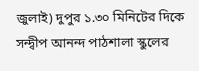জুলাই) দুপুর ১.৩০ মিনিটের দিকে সন্দ্বীপ আনন্দ পাঠশালা স্কুলের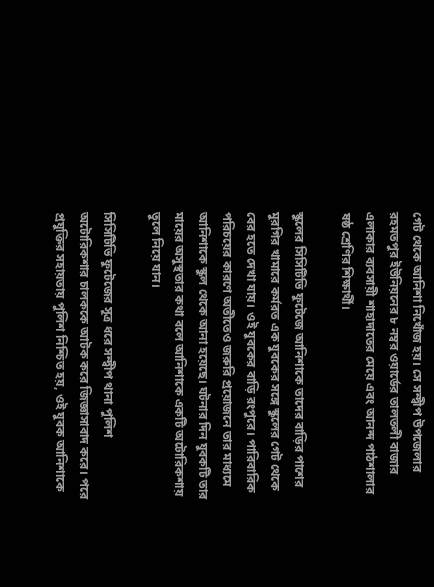গেট থেকে আনিশা নিখোঁজ হয়। সে সন্দ্বীপ উপজেলার রহমতপুর ইউনিয়নের ৮ নম্বর ওয়ার্ডের তালতলী বাজার এলাকার ব্যবসায়ী শাহাদাতের মেয়ে এবং আনন্দ পাঠশালার ষষ্ঠ শ্রেণির শিক্ষার্থী।

স্কুলের সিসিটিভি ফুটেজে আনিশাকে তাদের বাড়ির পাশের মুরগির খামারে কর্মরত এক যুবকের সঙ্গে স্কুলের গেট থেকে বের হতে দেখা যায়। ওই যুবকের বাড়ি রংপুরে। পারিবারিক পরিচয়ের কারণে অতীতেও জরুরি প্রয়োজনে তার মাধ্যমে আনিশাকে স্কুল থেকে আনা হয়েছে। ঘটনার দিন যুবকটি তার মায়ের অসুস্থতার কথা বলে আনিশাকে একটি অটোরিকশায় তুলে নিয়ে যান।

সিসিটিভি ফুটেজের সূত্র ধরে সন্দ্বীপ থানা পুলিশ অটোরিকশার চালককে আটক করে জিজ্ঞাসাবাদ করে। পরে প্রযুক্তির সহায়তায় পুলিশ নিশ্চিত হয়, ওই যুবক আনিশাকে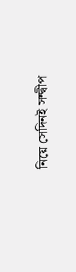নিয়ে সেদিনই সন্দ্বীপ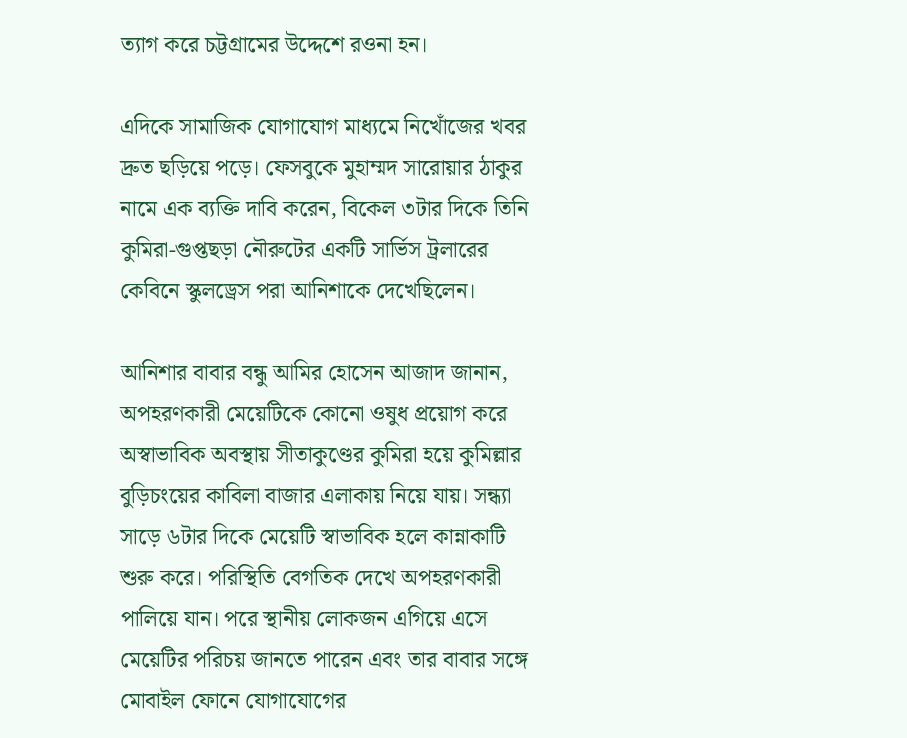ত্যাগ করে চট্টগ্রামের উদ্দেশে রওনা হন।

এদিকে সামাজিক যোগাযোগ মাধ্যমে নিখোঁজের খবর দ্রুত ছড়িয়ে পড়ে। ফেসবুকে মুহাম্মদ সারোয়ার ঠাকুর নামে এক ব্যক্তি দাবি করেন, বিকেল ৩টার দিকে তিনি কুমিরা-গুপ্তছড়া নৌরুটের একটি সার্ভিস ট্রলারের কেবিনে স্কুলড্রেস পরা আনিশাকে দেখেছিলেন।

আনিশার বাবার বন্ধু আমির হোসেন আজাদ জানান, অপহরণকারী মেয়েটিকে কোনো ওষুধ প্রয়োগ করে অস্বাভাবিক অবস্থায় সীতাকুণ্ডের কুমিরা হয়ে কুমিল্লার বুড়িচংয়ের কাবিলা বাজার এলাকায় নিয়ে যায়। সন্ধ্যা সাড়ে ৬টার দিকে মেয়েটি স্বাভাবিক হলে কান্নাকাটি শুরু করে। পরিস্থিতি বেগতিক দেখে অপহরণকারী পালিয়ে যান। পরে স্থানীয় লোকজন এগিয়ে এসে মেয়েটির পরিচয় জানতে পারেন এবং তার বাবার সঙ্গে মোবাইল ফোনে যোগাযোগের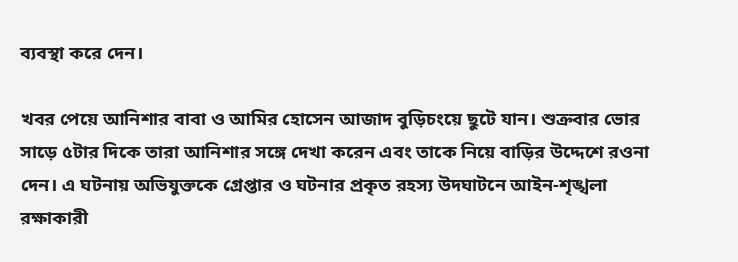ব্যবস্থা করে দেন।

খবর পেয়ে আনিশার বাবা ও আমির হোসেন আজাদ বুড়িচংয়ে ছুটে যান। শুক্রবার ভোর সাড়ে ৫টার দিকে তারা আনিশার সঙ্গে দেখা করেন এবং তাকে নিয়ে বাড়ির উদ্দেশে রওনা দেন। এ ঘটনায় অভিযুক্তকে গ্রেপ্তার ও ঘটনার প্রকৃত রহস্য উদঘাটনে আইন-শৃঙ্খলা রক্ষাকারী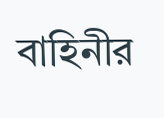বাহিনীর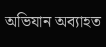অভিযান অব্যাহত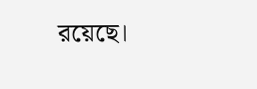রয়েছে।